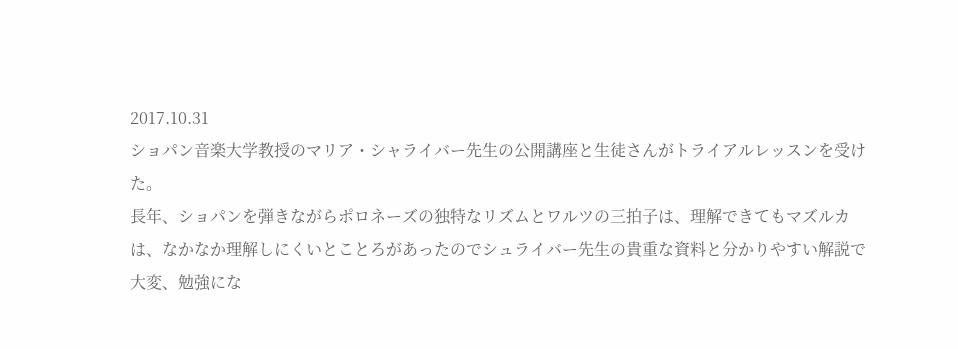2017.10.31
ショパン音楽大学教授のマリア・シャライバー先生の公開講座と生徒さんがトライアルレッスンを受けた。
長年、ショパンを弾きながらポロネーズの独特なリズムとワルツの三拍子は、理解できてもマズルカは、なかなか理解しにくいとことろがあったのでシュライバー先生の貴重な資料と分かりやすい解説で大変、勉強にな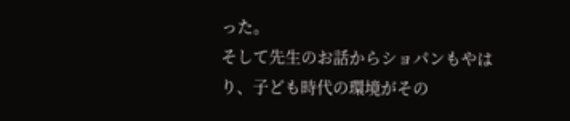った。
そして先生のお話からショパンもやはり、子ども時代の環境がその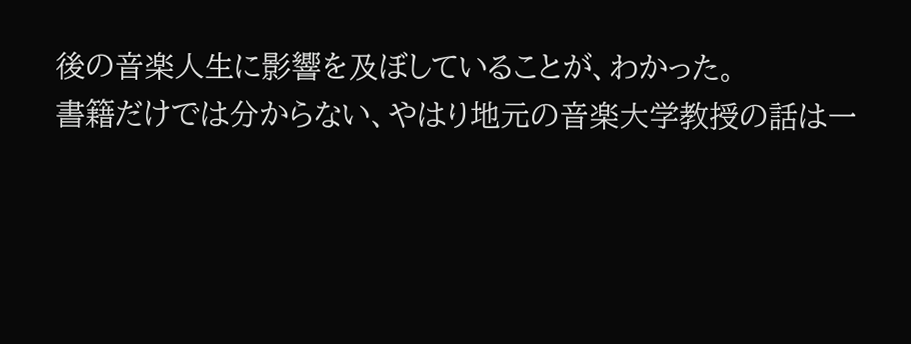後の音楽人生に影響を及ぼしていることが、わかった。
書籍だけでは分からない、やはり地元の音楽大学教授の話は一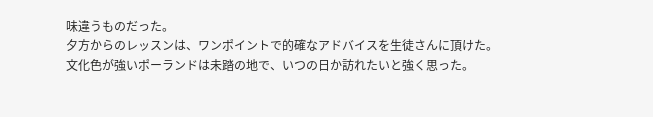味違うものだった。
夕方からのレッスンは、ワンポイントで的確なアドバイスを生徒さんに頂けた。
文化色が強いポーランドは未踏の地で、いつの日か訪れたいと強く思った。